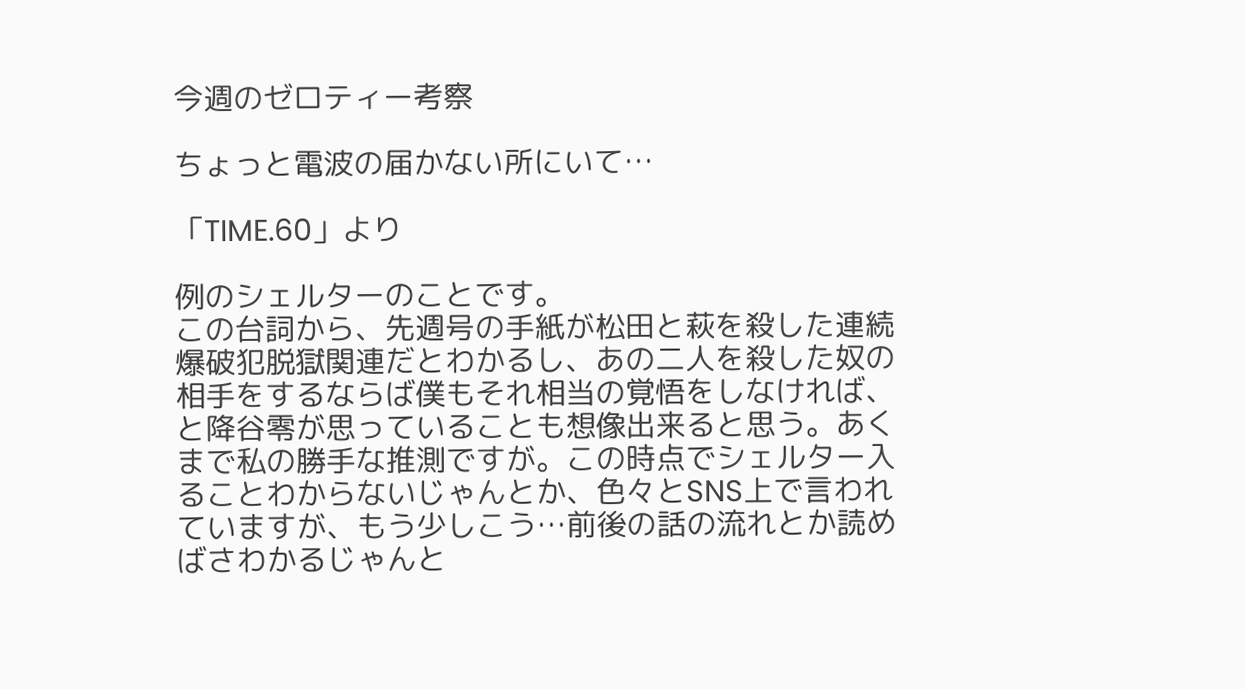今週のゼロティー考察

ちょっと電波の届かない所にいて…

「TIME.60」より

例のシェルターのことです。
この台詞から、先週号の手紙が松田と萩を殺した連続爆破犯脱獄関連だとわかるし、あの二人を殺した奴の相手をするならば僕もそれ相当の覚悟をしなければ、と降谷零が思っていることも想像出来ると思う。あくまで私の勝手な推測ですが。この時点でシェルター入ることわからないじゃんとか、色々とSNS上で言われていますが、もう少しこう…前後の話の流れとか読めばさわかるじゃんと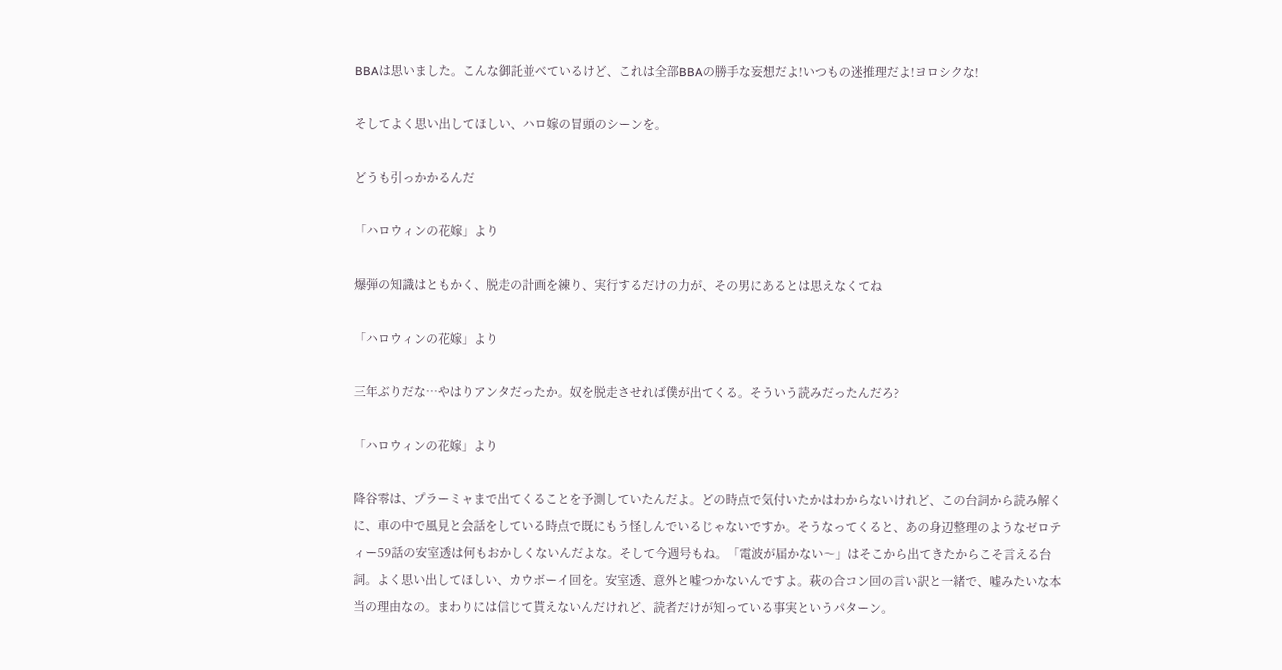BBAは思いました。こんな御託並べているけど、これは全部BBAの勝手な妄想だよ!いつもの迷推理だよ!ヨロシクな!

そしてよく思い出してほしい、ハロ嫁の冒頭のシーンを。

どうも引っかかるんだ

「ハロウィンの花嫁」より

爆弾の知識はともかく、脱走の計画を練り、実行するだけの力が、その男にあるとは思えなくてね

「ハロウィンの花嫁」より

三年ぶりだな…やはりアンタだったか。奴を脱走させれば僕が出てくる。そういう読みだったんだろ?

「ハロウィンの花嫁」より

降谷零は、プラーミャまで出てくることを予測していたんだよ。どの時点で気付いたかはわからないけれど、この台詞から読み解くに、車の中で風見と会話をしている時点で既にもう怪しんでいるじゃないですか。そうなってくると、あの身辺整理のようなゼロティー59話の安室透は何もおかしくないんだよな。そして今週号もね。「電波が届かない〜」はそこから出てきたからこそ言える台詞。よく思い出してほしい、カウボーイ回を。安室透、意外と嘘つかないんですよ。萩の合コン回の言い訳と一緒で、嘘みたいな本当の理由なの。まわりには信じて貰えないんだけれど、読者だけが知っている事実というパターン。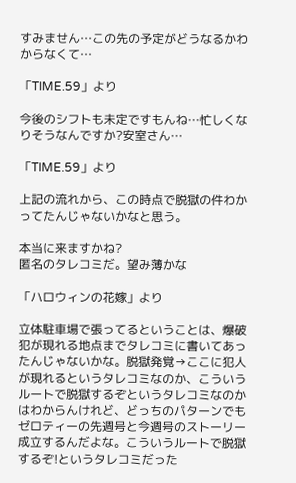すみません…この先の予定がどうなるかわからなくて…

「TIME.59」より

今後のシフトも未定ですもんね…忙しくなりそうなんですか?安室さん…

「TIME.59」より

上記の流れから、この時点で脱獄の件わかってたんじゃないかなと思う。

本当に来ますかね?
匿名のタレコミだ。望み薄かな

「ハロウィンの花嫁」より

立体駐車場で張ってるということは、爆破犯が現れる地点までタレコミに書いてあったんじゃないかな。脱獄発覚→ここに犯人が現れるというタレコミなのか、こういうルートで脱獄するぞというタレコミなのかはわからんけれど、どっちのパターンでもゼロティーの先週号と今週号のストーリー成立するんだよな。こういうルートで脱獄するぞ!というタレコミだった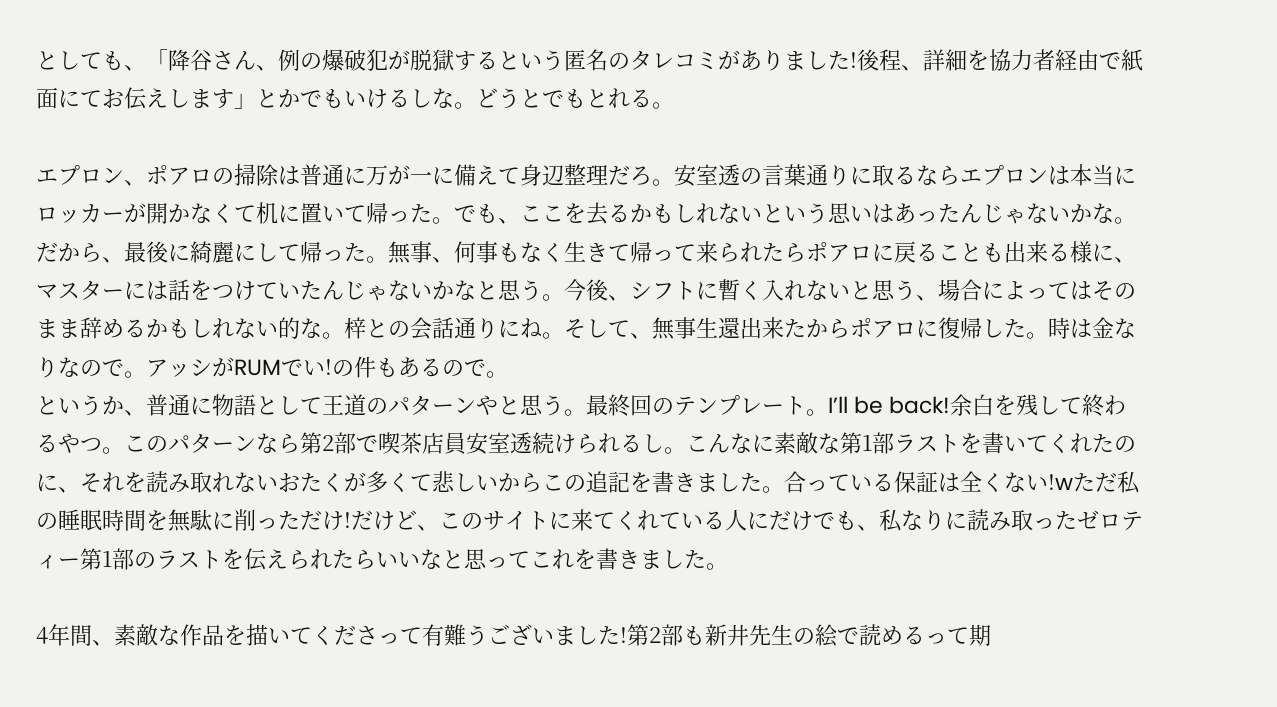としても、「降谷さん、例の爆破犯が脱獄するという匿名のタレコミがありました!後程、詳細を協力者経由で紙面にてお伝えします」とかでもいけるしな。どうとでもとれる。

エプロン、ポアロの掃除は普通に万が一に備えて身辺整理だろ。安室透の言葉通りに取るならエプロンは本当にロッカーが開かなくて机に置いて帰った。でも、ここを去るかもしれないという思いはあったんじゃないかな。だから、最後に綺麗にして帰った。無事、何事もなく生きて帰って来られたらポアロに戻ることも出来る様に、マスターには話をつけていたんじゃないかなと思う。今後、シフトに暫く入れないと思う、場合によってはそのまま辞めるかもしれない的な。梓との会話通りにね。そして、無事生還出来たからポアロに復帰した。時は金なりなので。アッシがRUMでい!の件もあるので。
というか、普通に物語として王道のパターンやと思う。最終回のテンプレート。I’ll be back!余白を残して終わるやつ。このパターンなら第2部で喫茶店員安室透続けられるし。こんなに素敵な第1部ラストを書いてくれたのに、それを読み取れないおたくが多くて悲しいからこの追記を書きました。合っている保証は全くない!wただ私の睡眠時間を無駄に削っただけ!だけど、このサイトに来てくれている人にだけでも、私なりに読み取ったゼロティー第1部のラストを伝えられたらいいなと思ってこれを書きました。

4年間、素敵な作品を描いてくださって有難うございました!第2部も新井先生の絵で読めるって期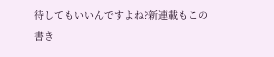待してもいいんですよね?新連載もこの書き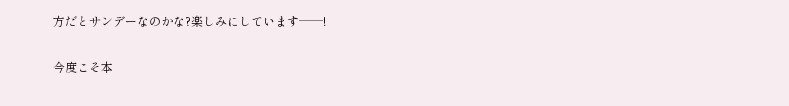方だとサンデーなのかな?楽しみにしています──!

今度こそ本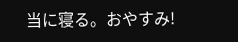当に寝る。おやすみ!